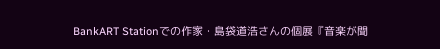BankART Stationでの作家・島袋道浩さんの個展『音楽が聞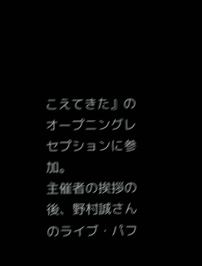こえてきた』のオープニングレセプションに参加。
主催者の挨拶の後、野村誠さんのライブ・パフ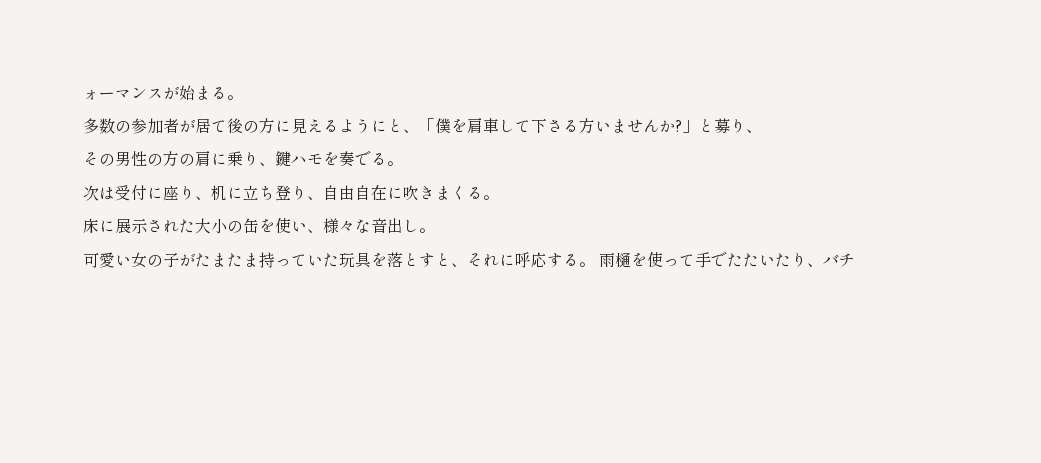ォーマンスが始まる。
多数の参加者が居て後の方に見えるようにと、「僕を肩車して下さる方いませんか?」と募り、
その男性の方の肩に乗り、鍵ハモを奏でる。
次は受付に座り、机に立ち登り、自由自在に吹きまくる。
床に展示された大小の缶を使い、様々な音出し。
可愛い女の子がたまたま持っていた玩具を落とすと、それに呼応する。 雨樋を使って手でたたいたり、バチ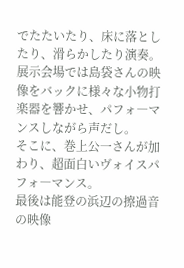でたたいたり、床に落としたり、滑らかしたり演奏。
展示会場では島袋さんの映像をバックに様々な小物打楽器を響かせ、パフォ―マンスしながら声だし。
そこに、巻上公一さんが加わり、超面白いヴォイスパフォ―マンス。
最後は能登の浜辺の擦過音の映像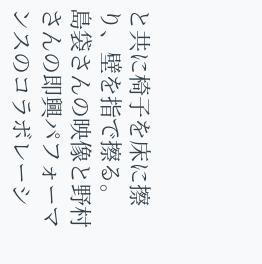と共に椅子を床に擦り、壁を指で擦る。
島袋さんの映像と野村さんの即興パフォーマンスのコラボレーシ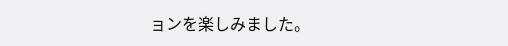ョンを楽しみました。